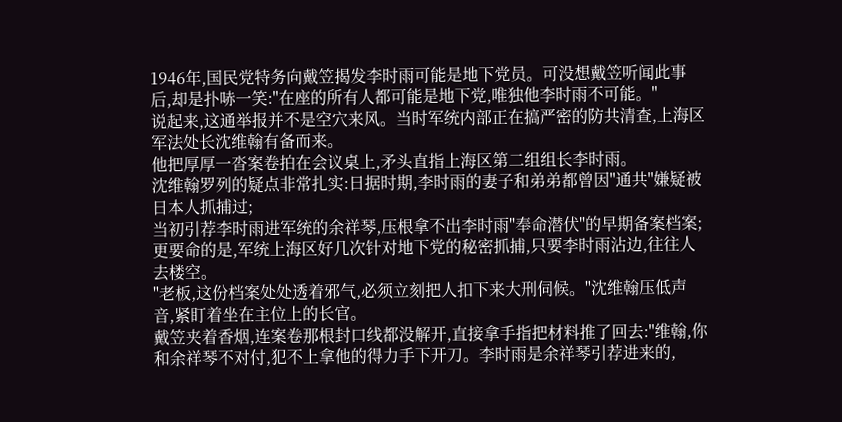1946年,国民党特务向戴笠揭发李时雨可能是地下党员。可没想戴笠听闻此事后,却是扑哧一笑:"在座的所有人都可能是地下党,唯独他李时雨不可能。"
说起来,这通举报并不是空穴来风。当时军统内部正在搞严密的防共清查,上海区军法处长沈维翰有备而来。
他把厚厚一沓案卷拍在会议桌上,矛头直指上海区第二组组长李时雨。
沈维翰罗列的疑点非常扎实:日据时期,李时雨的妻子和弟弟都曾因"通共"嫌疑被日本人抓捕过;
当初引荐李时雨进军统的余祥琴,压根拿不出李时雨"奉命潜伏"的早期备案档案;
更要命的是,军统上海区好几次针对地下党的秘密抓捕,只要李时雨沾边,往往人去楼空。
"老板,这份档案处处透着邪气,必须立刻把人扣下来大刑伺候。"沈维翰压低声音,紧盯着坐在主位上的长官。
戴笠夹着香烟,连案卷那根封口线都没解开,直接拿手指把材料推了回去:"维翰,你和余祥琴不对付,犯不上拿他的得力手下开刀。李时雨是余祥琴引荐进来的,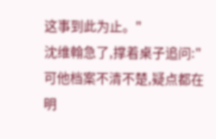这事到此为止。"
沈维翰急了,撑着桌子追问:"可他档案不清不楚,疑点都在明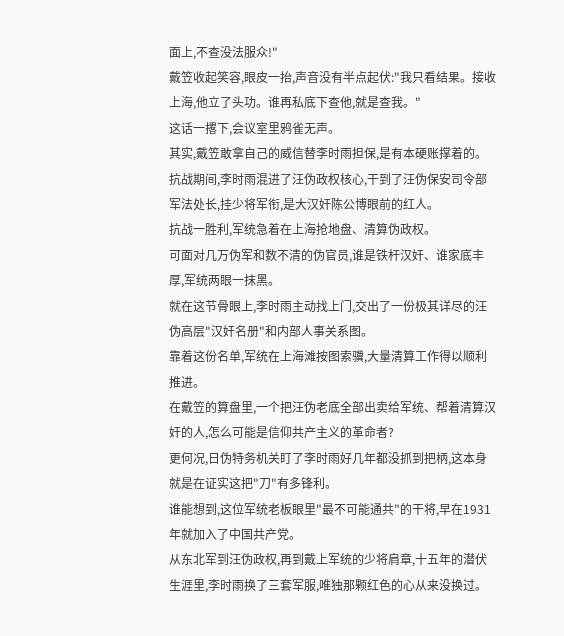面上,不查没法服众!"
戴笠收起笑容,眼皮一抬,声音没有半点起伏:"我只看结果。接收上海,他立了头功。谁再私底下查他,就是查我。"
这话一撂下,会议室里鸦雀无声。
其实,戴笠敢拿自己的威信替李时雨担保,是有本硬账撑着的。
抗战期间,李时雨混进了汪伪政权核心,干到了汪伪保安司令部军法处长,挂少将军衔,是大汉奸陈公博眼前的红人。
抗战一胜利,军统急着在上海抢地盘、清算伪政权。
可面对几万伪军和数不清的伪官员,谁是铁杆汉奸、谁家底丰厚,军统两眼一抹黑。
就在这节骨眼上,李时雨主动找上门,交出了一份极其详尽的汪伪高层"汉奸名册"和内部人事关系图。
靠着这份名单,军统在上海滩按图索骥,大量清算工作得以顺利推进。
在戴笠的算盘里,一个把汪伪老底全部出卖给军统、帮着清算汉奸的人,怎么可能是信仰共产主义的革命者?
更何况,日伪特务机关盯了李时雨好几年都没抓到把柄,这本身就是在证实这把"刀"有多锋利。
谁能想到,这位军统老板眼里"最不可能通共"的干将,早在1931年就加入了中国共产党。
从东北军到汪伪政权,再到戴上军统的少将肩章,十五年的潜伏生涯里,李时雨换了三套军服,唯独那颗红色的心从来没换过。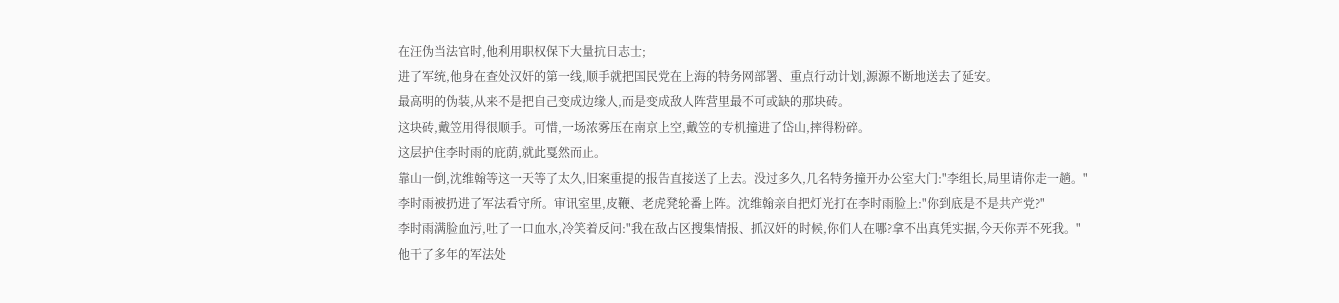在汪伪当法官时,他利用职权保下大量抗日志士;
进了军统,他身在查处汉奸的第一线,顺手就把国民党在上海的特务网部署、重点行动计划,源源不断地送去了延安。
最高明的伪装,从来不是把自己变成边缘人,而是变成敌人阵营里最不可或缺的那块砖。
这块砖,戴笠用得很顺手。可惜,一场浓雾压在南京上空,戴笠的专机撞进了岱山,摔得粉碎。
这层护住李时雨的庇荫,就此戛然而止。
靠山一倒,沈维翰等这一天等了太久,旧案重提的报告直接送了上去。没过多久,几名特务撞开办公室大门:"李组长,局里请你走一趟。"
李时雨被扔进了军法看守所。审讯室里,皮鞭、老虎凳轮番上阵。沈维翰亲自把灯光打在李时雨脸上:"你到底是不是共产党?"
李时雨满脸血污,吐了一口血水,冷笑着反问:"我在敌占区搜集情报、抓汉奸的时候,你们人在哪?拿不出真凭实据,今天你弄不死我。"
他干了多年的军法处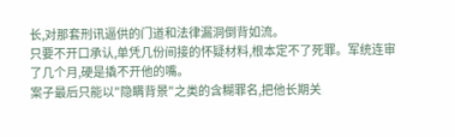长,对那套刑讯逼供的门道和法律漏洞倒背如流。
只要不开口承认,单凭几份间接的怀疑材料,根本定不了死罪。军统连审了几个月,硬是撬不开他的嘴。
案子最后只能以"隐瞒背景"之类的含糊罪名,把他长期关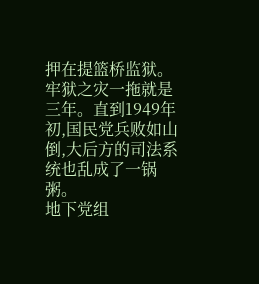押在提篮桥监狱。
牢狱之灾一拖就是三年。直到1949年初,国民党兵败如山倒,大后方的司法系统也乱成了一锅粥。
地下党组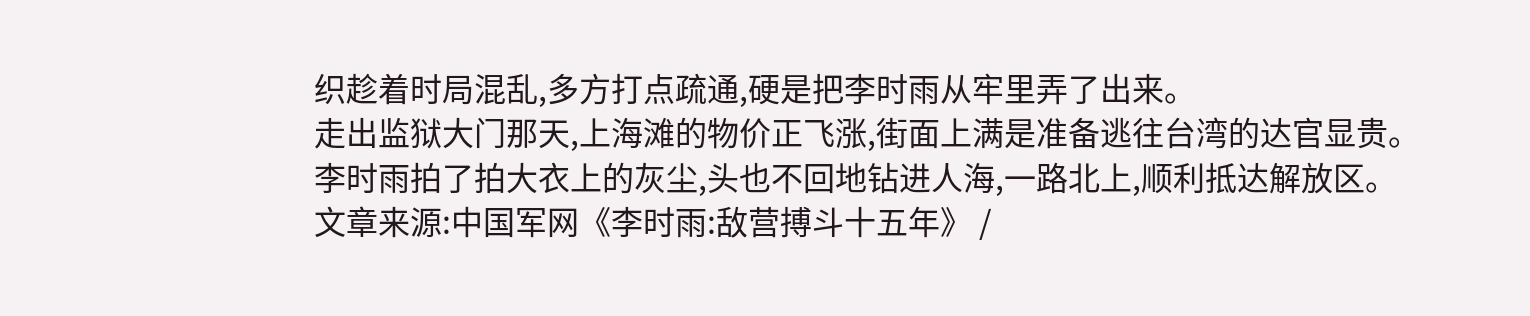织趁着时局混乱,多方打点疏通,硬是把李时雨从牢里弄了出来。
走出监狱大门那天,上海滩的物价正飞涨,街面上满是准备逃往台湾的达官显贵。
李时雨拍了拍大衣上的灰尘,头也不回地钻进人海,一路北上,顺利抵达解放区。
文章来源:中国军网《李时雨:敌营搏斗十五年》 /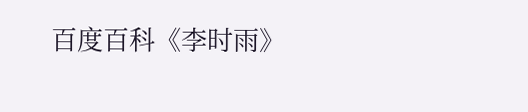百度百科《李时雨》